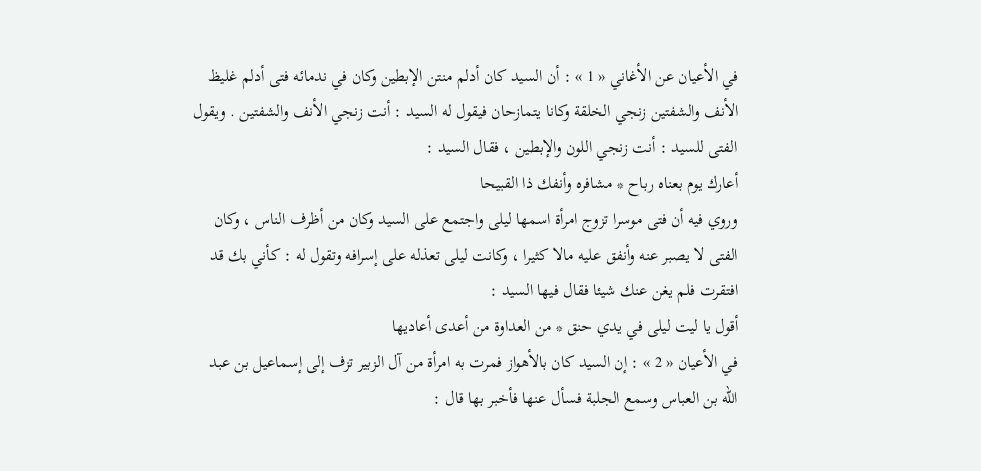في الأعيان عن الأغاني « 1 » : أن السيد كان أدلم منتن الإبطين وكان في ندمائه فتى أدلم غليظ الأنف والشفتين زنجي الخلقة وكانا يتمازحان فيقول له السيد : أنت زنجي الأنف والشفتين . ويقول الفتى للسيد : أنت زنجي اللون والإبطين ، فقال السيد :
أعارك يوم بعناه رباح * مشافره وأنفك ذا القبيحا
وروي فيه أن فتى موسرا تزوج امرأة اسمها ليلى واجتمع على السيد وكان من أظرف الناس ، وكان الفتى لا يصبر عنه وأنفق عليه مالا كثيرا ، وكانت ليلى تعذله على إسرافه وتقول له : كأني بك قد افتقرت فلم يغن عنك شيئا فقال فيها السيد :
أقول يا ليت ليلى في يدي حنق * من العداوة من أعدى أعاديها
في الأعيان « 2 » : إن السيد كان بالأهواز فمرت به امرأة من آل الزبير تزف إلى إسماعيل بن عبد اللّه بن العباس وسمع الجلبة فسأل عنها فأخبر بها قال :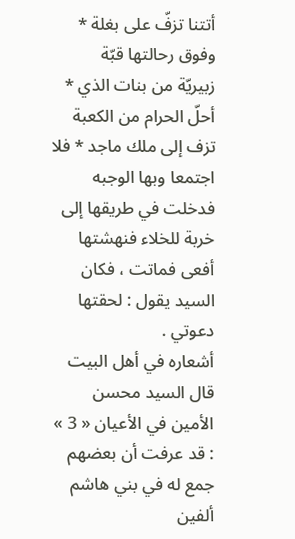أتتنا تزفّ على بغلة * وفوق رحالتها قبّة
زبيريّة من بنات الذي * أحلّ الحرام من الكعبة
تزف إلى ملك ماجد * فلا اجتمعا وبها الوجبه
فدخلت في طريقها إلى خربة للخلاء فنهشتها أفعى فماتت ، فكان السيد يقول : لحقتها دعوتي .
أشعاره في أهل البيت
قال السيد محسن الأمين في الأعيان « 3 » : قد عرفت أن بعضهم جمع له في بني هاشم ألفين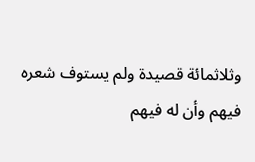وثلاثمائة قصيدة ولم يستوف شعره فيهم وأن له فيهم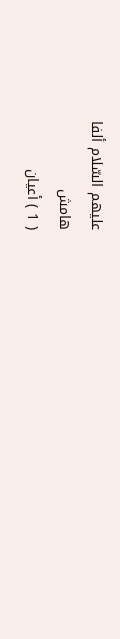عليهم السّلام ألفا
هامش
( 1 ) أعيان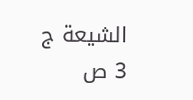الشيعة ج 3 ص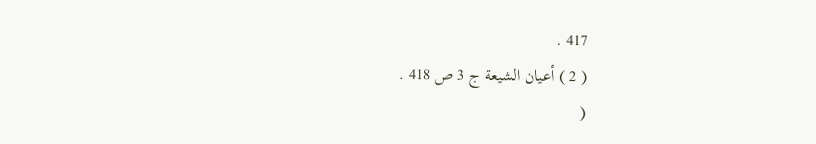417 .
( 2 ) أعيان الشيعة ج 3 ص 418 .
(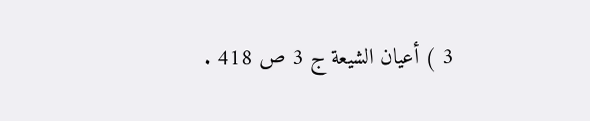3 ) أعيان الشيعة ج 3 ص 418 .